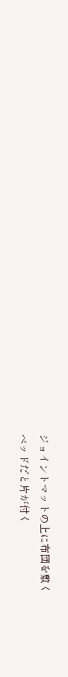ジョイントマットの上に布団を敷く
ベッドだと片が付く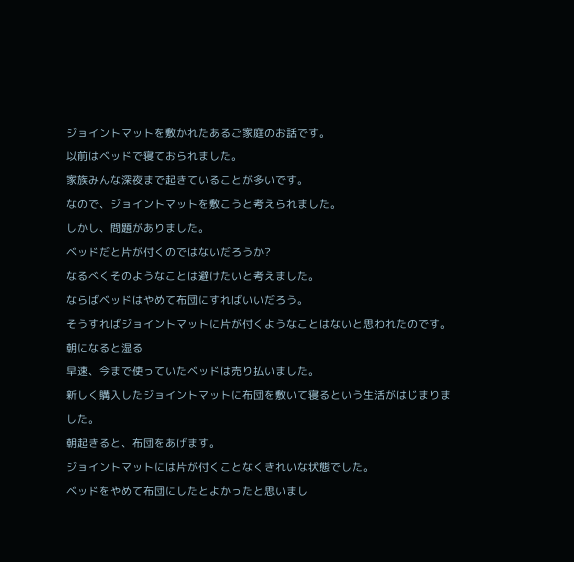ジョイントマットを敷かれたあるご家庭のお話です。
以前はベッドで寝ておられました。
家族みんな深夜まで起きていることが多いです。
なので、ジョイントマットを敷こうと考えられました。
しかし、問題がありました。
ベッドだと片が付くのではないだろうか?
なるべくそのようなことは避けたいと考えました。
ならばベッドはやめて布団にすればいいだろう。
そうすればジョイントマットに片が付くようなことはないと思われたのです。
朝になると湿る
早速、今まで使っていたベッドは売り払いました。
新しく購入したジョイントマットに布団を敷いて寝るという生活がはじまりました。
朝起きると、布団をあげます。
ジョイントマットには片が付くことなくきれいな状態でした。
ベッドをやめて布団にしたとよかったと思いまし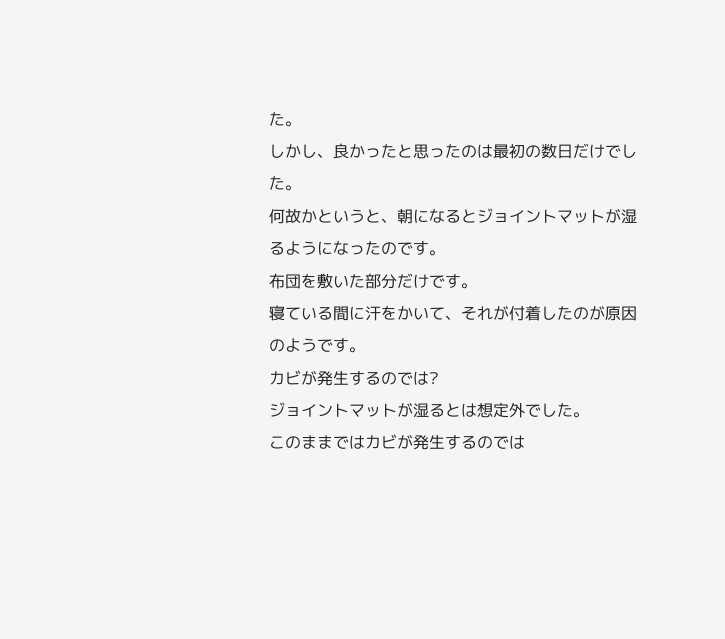た。
しかし、良かったと思ったのは最初の数日だけでした。
何故かというと、朝になるとジョイントマットが湿るようになったのです。
布団を敷いた部分だけです。
寝ている間に汗をかいて、それが付着したのが原因のようです。
カビが発生するのでは?
ジョイントマットが湿るとは想定外でした。
このままではカビが発生するのでは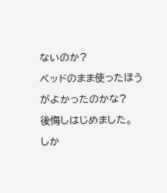ないのか?
ベッドのまま使ったほうがよかったのかな?
後悔しはじめました。
しか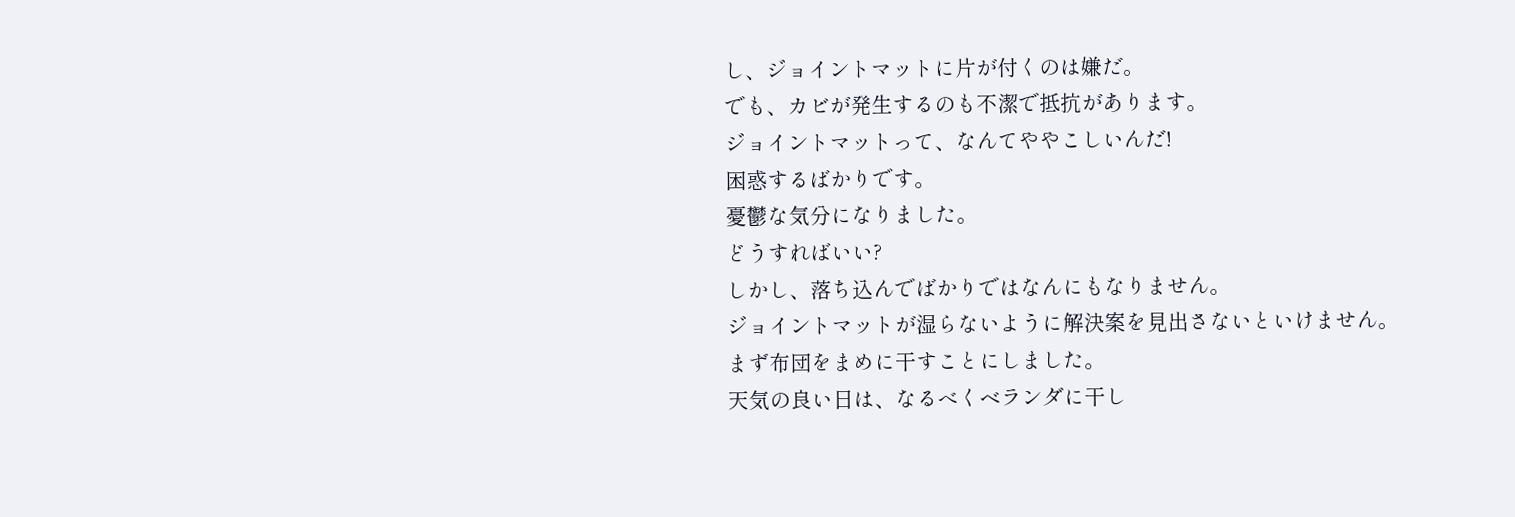し、ジョイントマットに片が付くのは嫌だ。
でも、カビが発生するのも不潔で抵抗があります。
ジョイントマットって、なんてややこしいんだ!
困惑するばかりです。
憂鬱な気分になりました。
どうすればいい?
しかし、落ち込んでばかりではなんにもなりません。
ジョイントマットが湿らないように解決案を見出さないといけません。
まず布団をまめに干すことにしました。
天気の良い日は、なるべくベランダに干し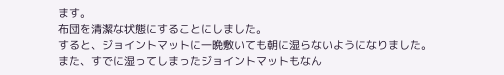ます。
布団を清潔な状態にすることにしました。
すると、ジョイントマットに一晩敷いても朝に湿らないようになりました。
また、すでに湿ってしまったジョイントマットもなん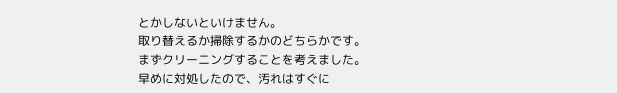とかしないといけません。
取り替えるか掃除するかのどちらかです。
まずクリーニングすることを考えました。
早めに対処したので、汚れはすぐに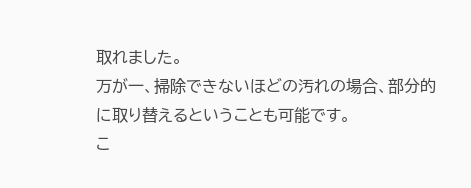取れました。
万が一、掃除できないほどの汚れの場合、部分的に取り替えるということも可能です。
こ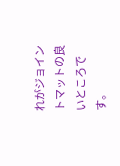れがジョイントマットの良いところです。